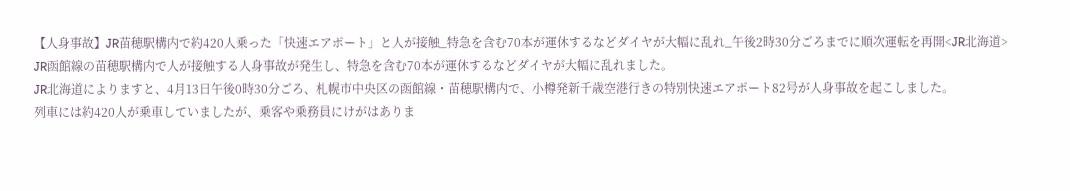【人身事故】JR苗穂駅構内で約420人乗った「快速エアポート」と人が接触_特急を含む70本が運休するなどダイヤが大幅に乱れ_午後2時30分ごろまでに順次運転を再開<JR北海道>
JR函館線の苗穂駅構内で人が接触する人身事故が発生し、特急を含む70本が運休するなどダイヤが大幅に乱れました。
JR北海道によりますと、4月13日午後0時30分ごろ、札幌市中央区の函館線・苗穂駅構内で、小樽発新千歳空港行きの特別快速エアポート82号が人身事故を起こしました。
列車には約420人が乗車していましたが、乗客や乗務員にけがはありま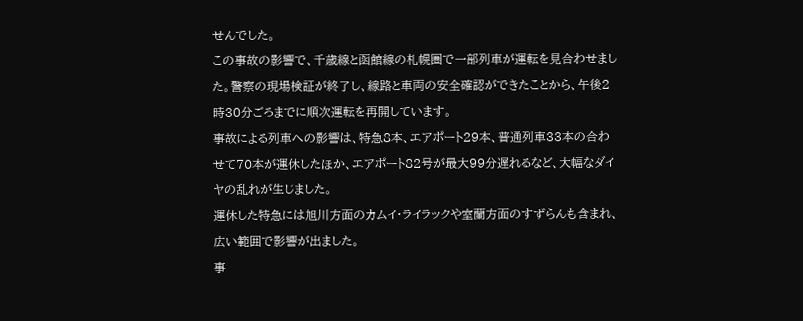せんでした。
この事故の影響で、千歳線と函館線の札幌圏で一部列車が運転を見合わせました。警察の現場検証が終了し、線路と車両の安全確認ができたことから、午後2時30分ごろまでに順次運転を再開しています。
事故による列車への影響は、特急8本、エアポート29本、普通列車33本の合わせて70本が運休したほか、エアポート82号が最大99分遅れるなど、大幅なダイヤの乱れが生じました。
運休した特急には旭川方面のカムイ・ライラックや室蘭方面のすずらんも含まれ、広い範囲で影響が出ました。
事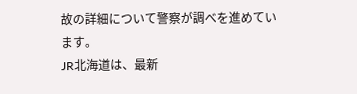故の詳細について警察が調べを進めています。
JR北海道は、最新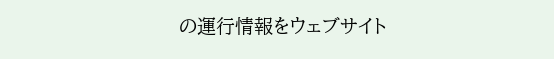の運行情報をウェブサイト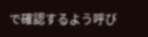で確認するよう呼び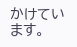かけています。